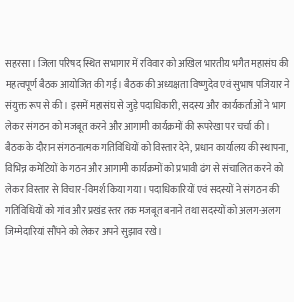सहरसा। जिला परिषद स्थित सभागार में रविवार को अखिल भारतीय भगैत महासंघ की महत्वपूर्ण बैठक आयोजित की गई। बैठक की अध्यक्षता विष्णुदेव एवं सुभाष पजियार ने संयुक्त रूप से की। इसमें महासंघ से जुड़े पदाधिकारी, सदस्य और कार्यकर्ताओं ने भाग लेकर संगठन को मजबूत करने और आगामी कार्यक्रमों की रूपरेखा पर चर्चा की।
बैठक के दौरान संगठनात्मक गतिविधियों को विस्तार देने, प्रधान कार्यालय की स्थापना, विभिन्न कमेटियों के गठन और आगामी कार्यक्रमों को प्रभावी ढंग से संचालित करने को लेकर विस्तार से विचार-विमर्श किया गया। पदाधिकारियों एवं सदस्यों ने संगठन की गतिविधियों को गांव और प्रखंड स्तर तक मजबूत बनाने तथा सदस्यों को अलग-अलग जिम्मेदारियां सौंपने को लेकर अपने सुझाव रखे।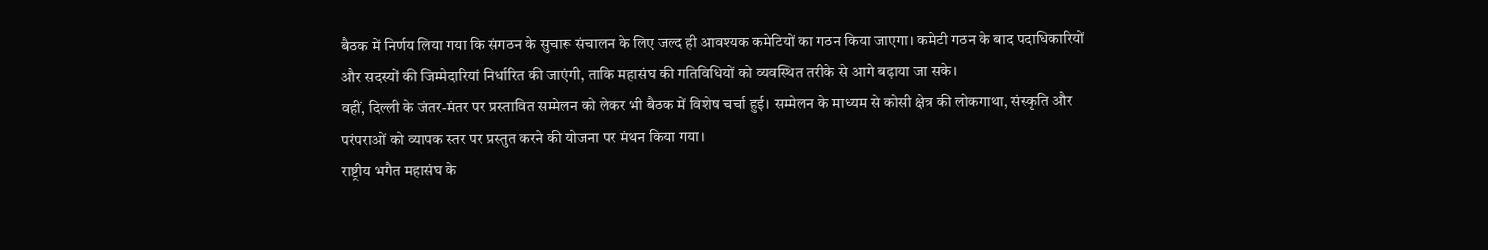बैठक में निर्णय लिया गया कि संगठन के सुचारू संचालन के लिए जल्द ही आवश्यक कमेटियों का गठन किया जाएगा। कमेटी गठन के बाद पदाधिकारियों और सदस्यों की जिम्मेदारियां निर्धारित की जाएंगी, ताकि महासंघ की गतिविधियों को व्यवस्थित तरीके से आगे बढ़ाया जा सके।
वहीं, दिल्ली के जंतर-मंतर पर प्रस्तावित सम्मेलन को लेकर भी बैठक में विशेष चर्चा हुई। सम्मेलन के माध्यम से कोसी क्षेत्र की लोकगाथा, संस्कृति और परंपराओं को व्यापक स्तर पर प्रस्तुत करने की योजना पर मंथन किया गया।
राष्ट्रीय भगैत महासंघ के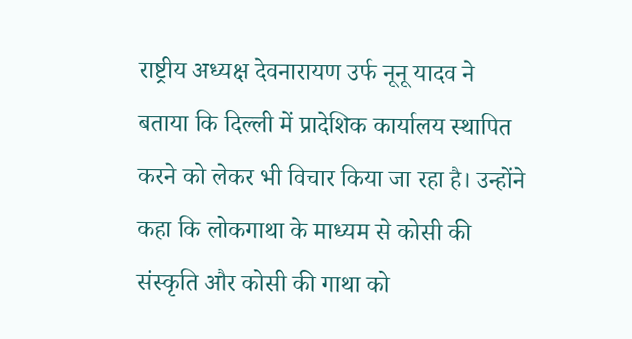राष्ट्रीय अध्यक्ष देवनारायण उर्फ नूनू यादव ने बताया कि दिल्ली में प्रादेशिक कार्यालय स्थापित करने को लेकर भी विचार किया जा रहा है। उन्होंने कहा कि लोकगाथा के माध्यम से कोसी की संस्कृति और कोसी की गाथा को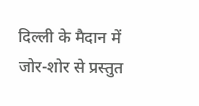दिल्ली के मैदान में जोर-शोर से प्रस्तुत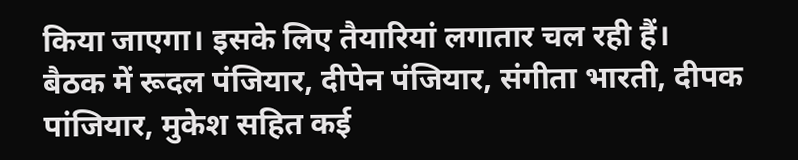किया जाएगा। इसके लिए तैयारियां लगातार चल रही हैं।
बैठक में रूदल पंजियार, दीपेन पंजियार, संगीता भारती, दीपक पांजियार, मुकेश सहित कई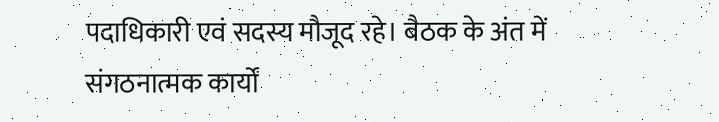पदाधिकारी एवं सदस्य मौजूद रहे। बैठक के अंत में संगठनात्मक कार्यों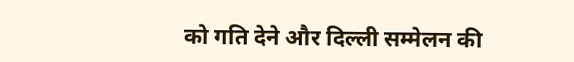को गति देने और दिल्ली सम्मेलन की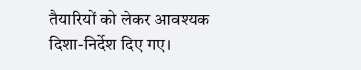तैयारियों को लेकर आवश्यक दिशा-निर्देश दिए गए।